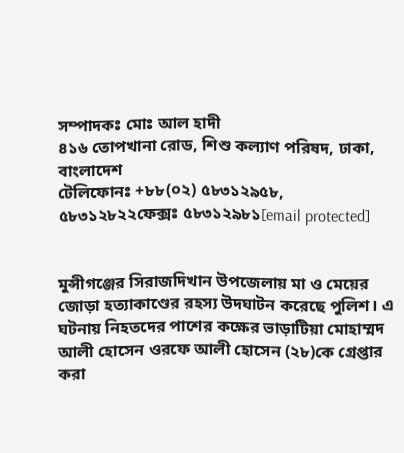সম্পাদকঃ মোঃ আল হাদী
৪১৬ তোপখানা রোড, শিশু কল্যাণ পরিষদ, ঢাকা, বাংলাদেশ
টেলিফোনঃ +৮৮(০২) ৫৮৩১২৯৫৮, ৫৮৩১২৮২২ফেক্সঃ ৫৮৩১২৯৮১[email protected]


মুন্সীগঞ্জের সিরাজদিখান উপজেলায় মা ও মেয়ের জোড়া হত্যাকাণ্ডের রহস্য উদঘাটন করেছে পুলিশ। এ ঘটনায় নিহতদের পাশের কক্ষের ভাড়াটিয়া মোহাম্মদ আলী হোসেন ওরফে আলী হোসেন (২৮)কে গ্রেপ্তার করা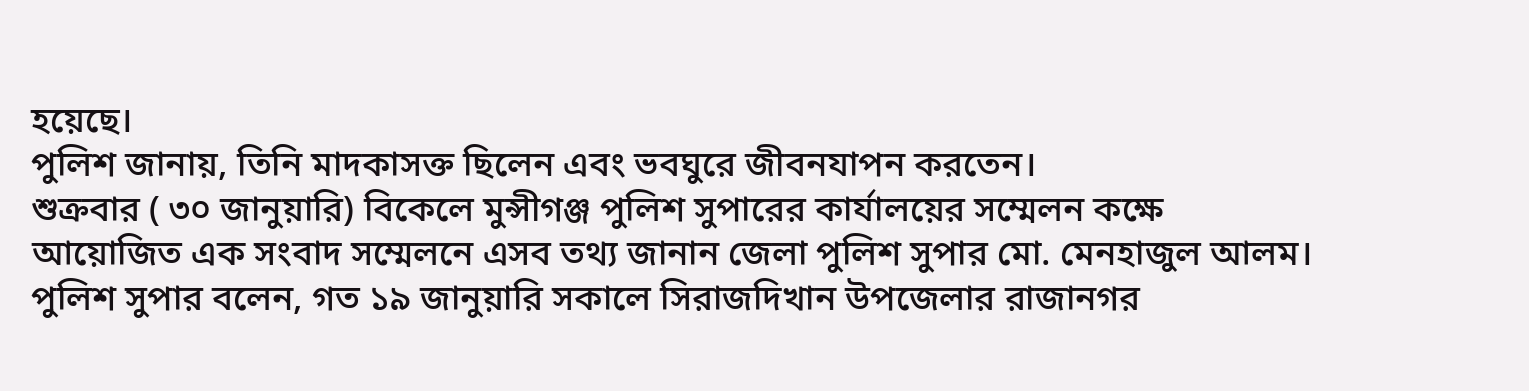হয়েছে।
পুলিশ জানায়, তিনি মাদকাসক্ত ছিলেন এবং ভবঘুরে জীবনযাপন করতেন।
শুক্রবার ( ৩০ জানুয়ারি) বিকেলে মুন্সীগঞ্জ পুলিশ সুপারের কার্যালয়ের সম্মেলন কক্ষে আয়োজিত এক সংবাদ সম্মেলনে এসব তথ্য জানান জেলা পুলিশ সুপার মো. মেনহাজুল আলম।
পুলিশ সুপার বলেন, গত ১৯ জানুয়ারি সকালে সিরাজদিখান উপজেলার রাজানগর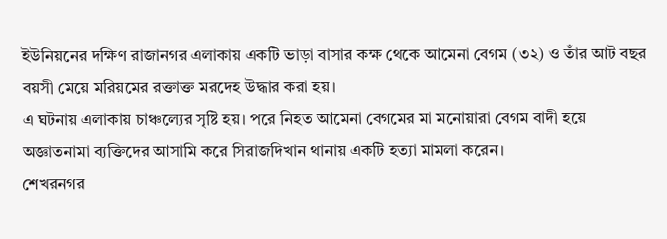ইউনিয়নের দক্ষিণ রাজানগর এলাকায় একটি ভাড়া বাসার কক্ষ থেকে আমেনা বেগম (৩২) ও তাঁর আট বছর বয়সী মেয়ে মরিয়মের রক্তাক্ত মরদেহ উদ্ধার করা হয়।
এ ঘটনায় এলাকায় চাঞ্চল্যের সৃষ্টি হয়। পরে নিহত আমেনা বেগমের মা মনোয়ারা বেগম বাদী হয়ে অজ্ঞাতনামা ব্যক্তিদের আসামি করে সিরাজদিখান থানায় একটি হত্যা মামলা করেন।
শেখরনগর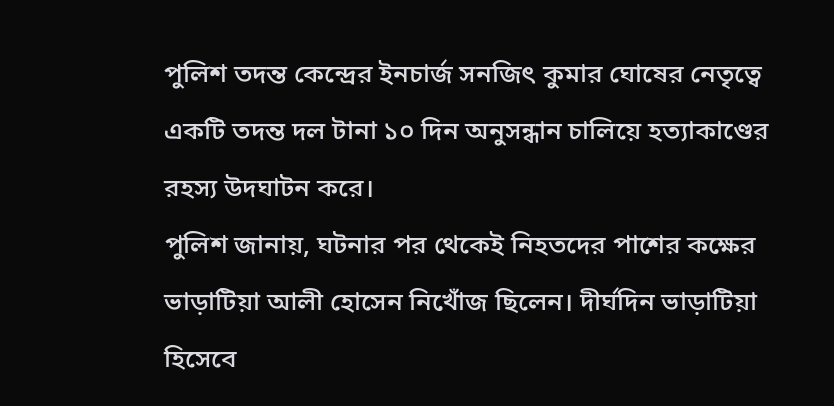পুলিশ তদন্ত কেন্দ্রের ইনচার্জ সনজিৎ কুমার ঘোষের নেতৃত্বে একটি তদন্ত দল টানা ১০ দিন অনুসন্ধান চালিয়ে হত্যাকাণ্ডের রহস্য উদঘাটন করে।
পুলিশ জানায়, ঘটনার পর থেকেই নিহতদের পাশের কক্ষের ভাড়াটিয়া আলী হোসেন নিখোঁজ ছিলেন। দীর্ঘদিন ভাড়াটিয়া হিসেবে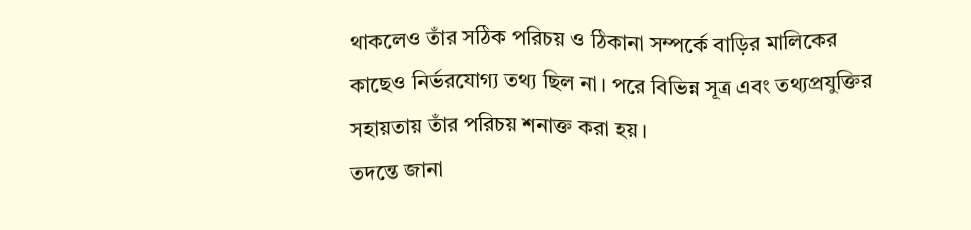থাকলেও তাঁর সঠিক পরিচয় ও ঠিকানা সম্পর্কে বাড়ির মালিকের কাছেও নির্ভরযোগ্য তথ্য ছিল না। পরে বিভিন্ন সূত্র এবং তথ্যপ্রযুক্তির সহায়তায় তাঁর পরিচয় শনাক্ত করা হয়।
তদন্তে জানা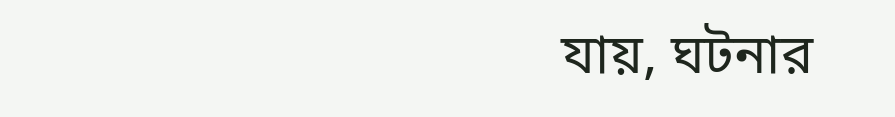যায়, ঘটনার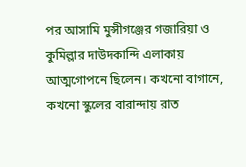পর আসামি মুন্সীগঞ্জের গজারিয়া ও কুমিল্লার দাউদকান্দি এলাকায় আত্মগোপনে ছিলেন। কখনো বাগানে, কখনো স্কুলের বারান্দায় রাত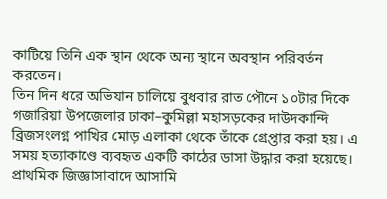কাটিয়ে তিনি এক স্থান থেকে অন্য স্থানে অবস্থান পরিবর্তন করতেন।
তিন দিন ধরে অভিযান চালিয়ে বুধবার রাত পৌনে ১০টার দিকে গজারিয়া উপজেলার ঢাকা–কুমিল্লা মহাসড়কের দাউদকান্দি ব্রিজসংলগ্ন পাখির মোড় এলাকা থেকে তাঁকে গ্রেপ্তার করা হয়। এ সময় হত্যাকাণ্ডে ব্যবহৃত একটি কাঠের ডাসা উদ্ধার করা হয়েছে।
প্রাথমিক জিজ্ঞাসাবাদে আসামি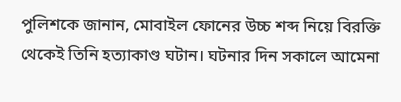পুলিশকে জানান, মোবাইল ফোনের উচ্চ শব্দ নিয়ে বিরক্তি থেকেই তিনি হত্যাকাণ্ড ঘটান। ঘটনার দিন সকালে আমেনা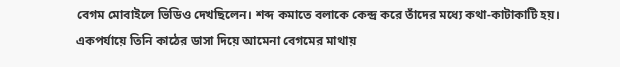বেগম মোবাইলে ভিডিও দেখছিলেন। শব্দ কমাতে বলাকে কেন্দ্র করে তাঁদের মধ্যে কথা-কাটাকাটি হয়। একপর্যায়ে তিনি কাঠের ডাসা দিয়ে আমেনা বেগমের মাথায়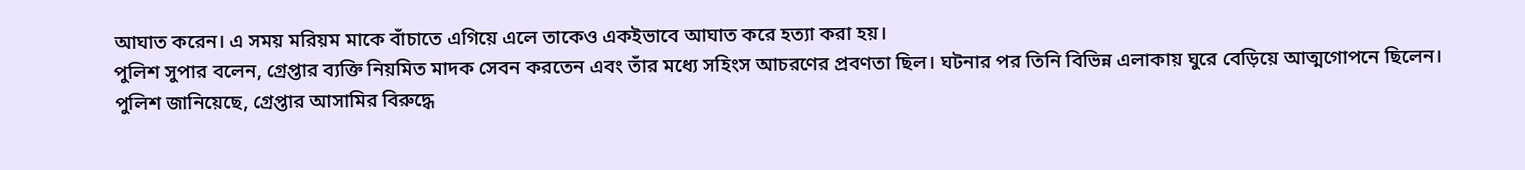আঘাত করেন। এ সময় মরিয়ম মাকে বাঁচাতে এগিয়ে এলে তাকেও একইভাবে আঘাত করে হত্যা করা হয়।
পুলিশ সুপার বলেন, গ্রেপ্তার ব্যক্তি নিয়মিত মাদক সেবন করতেন এবং তাঁর মধ্যে সহিংস আচরণের প্রবণতা ছিল। ঘটনার পর তিনি বিভিন্ন এলাকায় ঘুরে বেড়িয়ে আত্মগোপনে ছিলেন।
পুলিশ জানিয়েছে, গ্রেপ্তার আসামির বিরুদ্ধে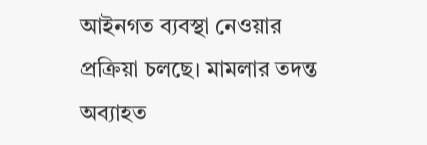আইনগত ব্যবস্থা নেওয়ার প্রক্রিয়া চলছে। মামলার তদন্ত অব্যাহত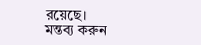রয়েছে।
মন্তব্য করুন